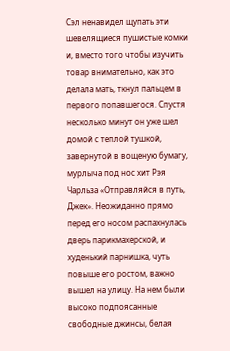Сэл ненавидел щупать эти шевелящиеся пушистые комки и, вместо того чтобы изучить товар внимательно, как это делала мать, ткнул пальцем в первого попавшегося. Спустя несколько минут он уже шел домой с теплой тушкой, завернутой в вощеную бумагу, мурлыча под нос хит Рэя Чарльза «Отправляйся в путь, Джек». Неожиданно прямо перед его носом распахнулась дверь парикмахерской, и худенький парнишка, чуть повыше его ростом, важно вышел на улицу. На нем были высоко подпоясанные свободные джинсы, белая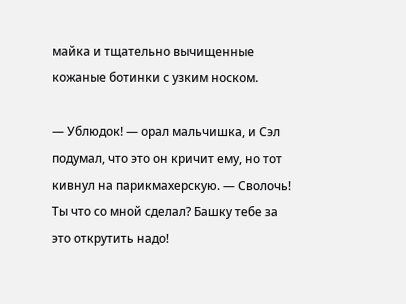майка и тщательно вычищенные кожаные ботинки с узким носком.

— Ублюдок! — орал мальчишка, и Сэл подумал, что это он кричит ему, но тот кивнул на парикмахерскую. — Сволочь! Ты что со мной сделал? Башку тебе за это открутить надо!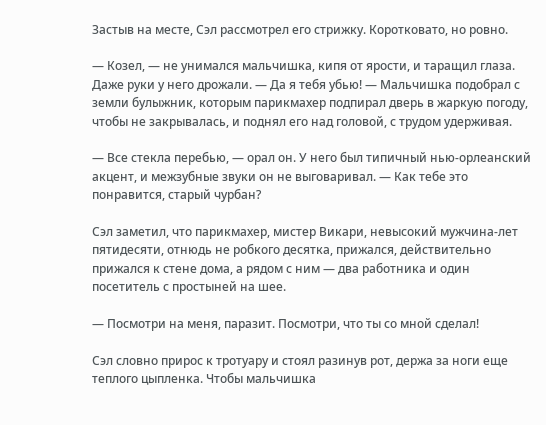Застыв на месте, Сэл рассмотрел его стрижку. Коротковато, но ровно.

— Козел, — не унимался мальчишка, кипя от ярости, и таращил глаза. Даже руки у него дрожали. — Да я тебя убью! — Мальчишка подобрал с земли булыжник, которым парикмахер подпирал дверь в жаркую погоду, чтобы не закрывалась, и поднял его над головой, с трудом удерживая.

— Все стекла перебью, — орал он. У него был типичный нью-орлеанский акцент, и межзубные звуки он не выговаривал. — Как тебе это понравится, старый чурбан?

Сэл заметил, что парикмахер, мистер Викари, невысокий мужчина-лет пятидесяти, отнюдь не робкого десятка, прижался, действительно прижался к стене дома, а рядом с ним — два работника и один посетитель с простыней на шее.

— Посмотри на меня, паразит. Посмотри, что ты со мной сделал!

Сэл словно прирос к тротуару и стоял разинув рот, держа за ноги еще теплого цыпленка. Чтобы мальчишка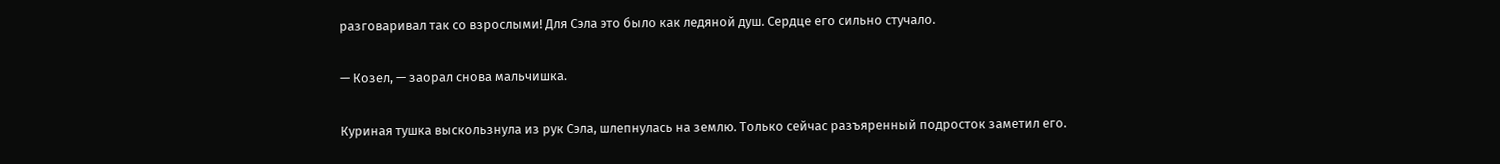разговаривал так со взрослыми! Для Сэла это было как ледяной душ. Сердце его сильно стучало.

— Козел, — заорал снова мальчишка.

Куриная тушка выскользнула из рук Сэла, шлепнулась на землю. Только сейчас разъяренный подросток заметил его.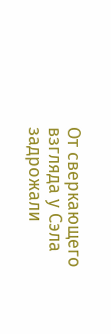От сверкающего взгляда у Сэла задрожали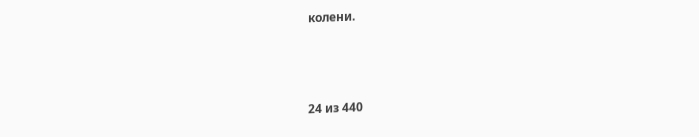колени.



24 из 440